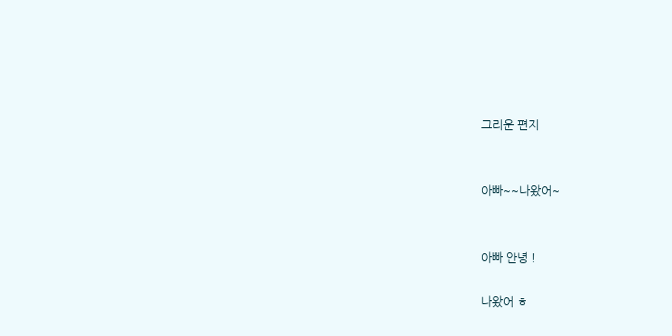그리운 편지


아빠~~나왔어~


아빠 안녕 !

나왔어 ㅎ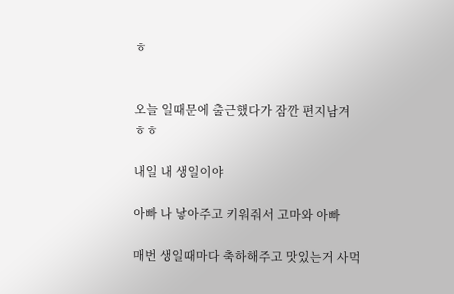ㅎ


오늘 일때문에 출근했다가 잠깐 편지남겨 ㅎㅎ

내일 내 생일이야

아빠 나 낳아주고 키워줘서 고마와 아빠

매번 생일때마다 축하해주고 맛있는거 사먹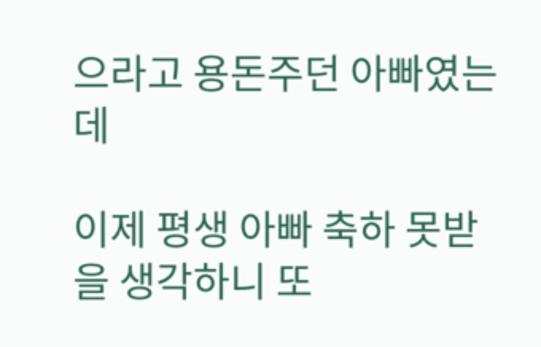으라고 용돈주던 아빠였는데

이제 평생 아빠 축하 못받을 생각하니 또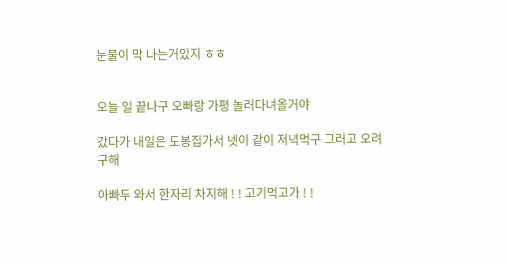눈물이 막 나는거있지 ㅎㅎ


오늘 일 끝나구 오빠랑 가평 놀러다녀올거야

갔다가 내일은 도봉집가서 넷이 같이 저녁먹구 그러고 오려구해

아빠두 와서 한자리 차지해 ! ! 고기먹고가 ! !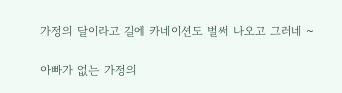가정의 달이라고 길에 카네이션도 벌써 나오고 그러네 ~

아빠가 없는 가정의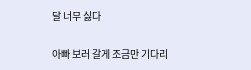달 너무 싫다

아빠 보러 갈게 조금만 기다리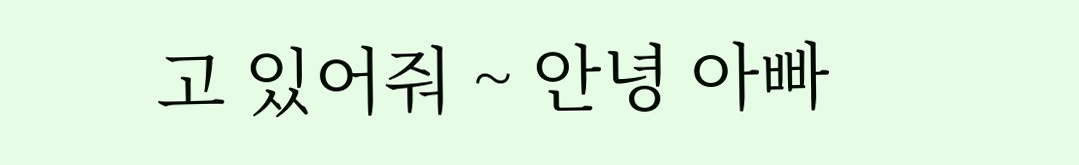고 있어줘 ~ 안녕 아빠